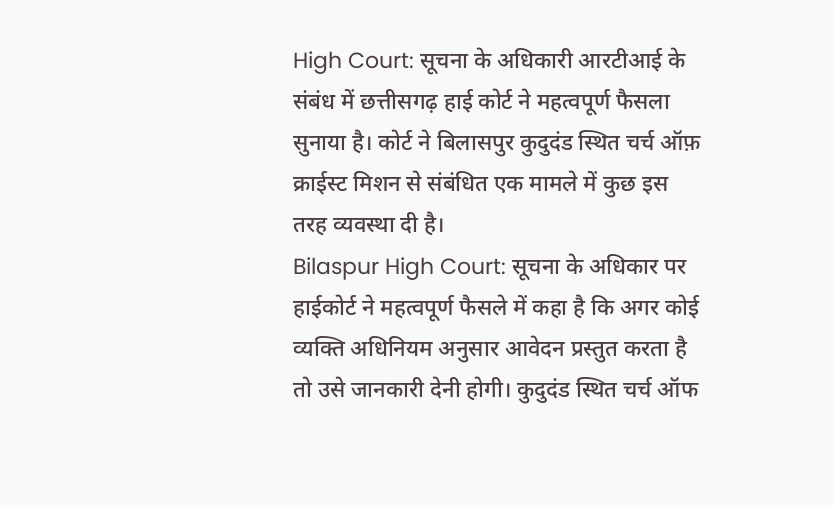High Court: सूचना के अधिकारी आरटीआई के संबंध में छत्तीसगढ़ हाई कोर्ट ने महत्वपूर्ण फैसला सुनाया है। कोर्ट ने बिलासपुर कुदुदंड स्थित चर्च ऑफ़ क्राईस्ट मिशन से संबंधित एक मामले में कुछ इस तरह व्यवस्था दी है।
Bilaspur High Court: सूचना के अधिकार पर हाईकोर्ट ने महत्वपूर्ण फैसले में कहा है कि अगर कोई व्यक्ति अधिनियम अनुसार आवेदन प्रस्तुत करता है तो उसे जानकारी देनी होगी। कुदुदंड स्थित चर्च ऑफ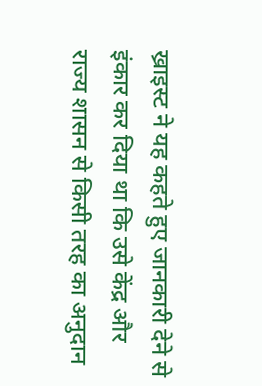ख्राइस्ट ने यह कहते हुए जानकारी देने से इंकार कर दिया था कि उसे केंद्र और राज्य शासन से किसी तरह का अनुदान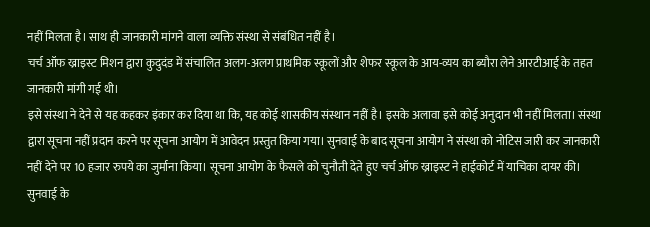नहीं मिलता है। साथ ही जानकारी मांगने वाला व्यक्ति संस्था से संबंधित नहीं है।
चर्च ऑफ ख्राइस्ट मिशन द्वारा कुदुदंड में संचालित अलग-अलग प्राथमिक स्कूलों और शेफर स्कूल के आय-व्यय का ब्यौरा लेने आरटीआई के तहत जानकारी मांगी गई थी।
इसे संस्था ने देने से यह कहकर इंकार कर दिया था कि, यह कोई शासकीय संस्थान नहीं है। इसके अलावा इसे कोई अनुदान भी नहीं मिलता। संस्था द्वारा सूचना नहीं प्रदान करने पर सूचना आयोग में आवेदन प्रस्तुत किया गया। सुनवाई के बाद सूचना आयोग ने संस्था को नोटिस जारी कर जानकारी नहीं देने पर 10 हजार रुपये का जुर्माना किया। सूचना आयोग के फैसले को चुनौती देते हुए चर्च ऑफ ख्राइस्ट ने हाईकोर्ट में याचिका दायर की।
सुनवाई के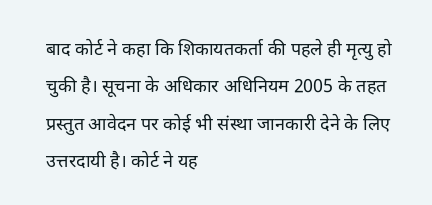बाद कोर्ट ने कहा कि शिकायतकर्ता की पहले ही मृत्यु हो चुकी है। सूचना के अधिकार अधिनियम 2005 के तहत प्रस्तुत आवेदन पर कोई भी संस्था जानकारी देने के लिए उत्तरदायी है। कोर्ट ने यह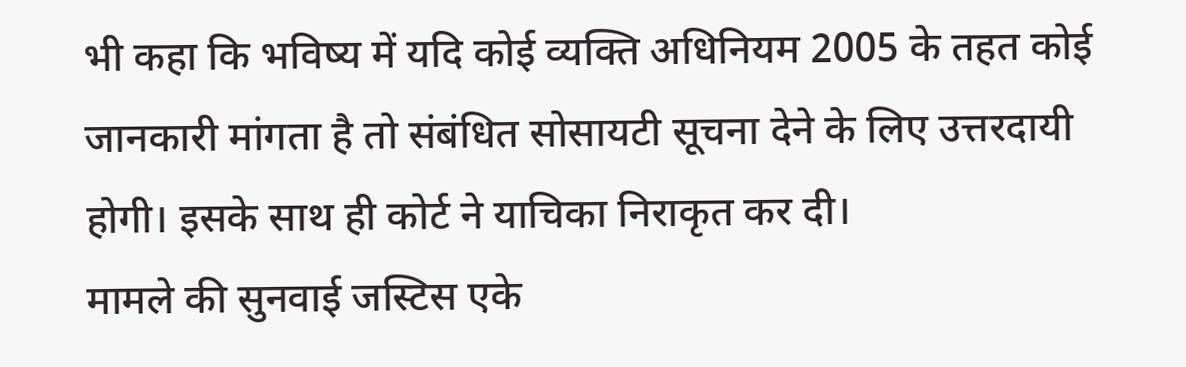भी कहा कि भविष्य में यदि कोई व्यक्ति अधिनियम 2005 के तहत कोई जानकारी मांगता है तो संबंधित सोसायटी सूचना देने के लिए उत्तरदायी होगी। इसके साथ ही कोर्ट ने याचिका निराकृत कर दी।
मामले की सुनवाई जस्टिस एके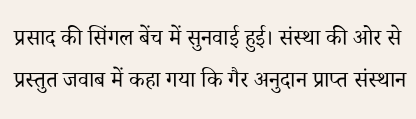प्रसाद की सिंगल बेंच में सुनवाई हुई। संस्था की ओर से प्रस्तुत जवाब में कहा गया कि गैर अनुदान प्राप्त संस्थान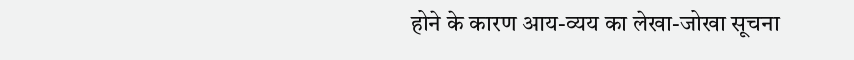होने के कारण आय-व्यय का लेखा-जोखा सूचना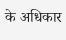के अधिकार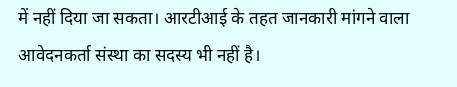में नहीं दिया जा सकता। आरटीआई के तहत जानकारी मांगने वाला आवेदनकर्ता संस्था का सदस्य भी नहीं है।